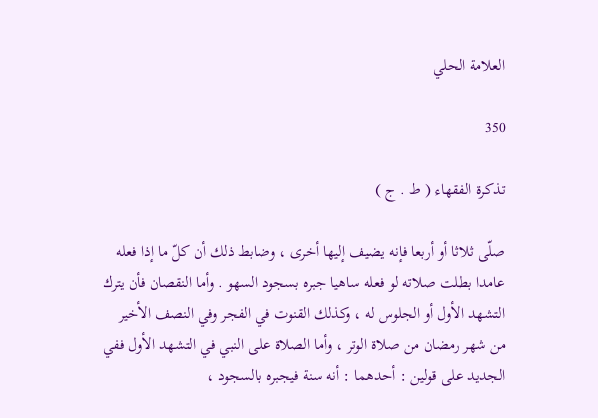العلامة الحلي

350

تذكرة الفقهاء ( ط . ج )

صلّى ثلاثا أو أربعا فإنه يضيف إليها أخرى ، وضابط ذلك أن كلّ ما إذا فعله عامدا بطلت صلاته لو فعله ساهيا جبره بسجود السهو . وأما النقصان فأن يترك التشهد الأول أو الجلوس له ، وكذلك القنوت في الفجر وفي النصف الأخير من شهر رمضان من صلاة الوتر ، وأما الصلاة على النبي في التشهد الأول ففي الجديد على قولين : أحدهما : أنه سنة فيجبره بالسجود ،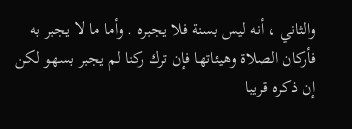والثاني ، أنه ليس بسنة فلا يجبره . وأما ما لا يجبر به فأركان الصلاة وهيئاتها فإن ترك ركنا لم يجبر بسهو لكن إن ذكره قريبا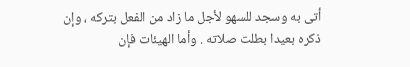أتى به وسجد للسهو لأجل ما زاد من الفعل بتركه ، وإن ذكره بعيدا بطلت صلاته . وأما الهيئات فإن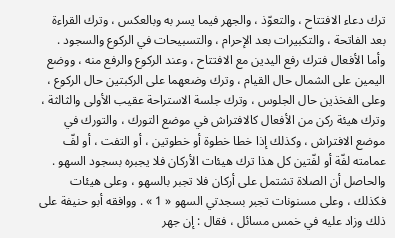ترك دعاء الافتتاح ، والتعوّذ ، والجهر فيما يسر به وبالعكس ، وترك القراءة بعد الفاتحة ، والتكبيرات بعد الإحرام ، والتسبيحات في الركوع والسجود . وأما الأفعال فترك رفع اليدين مع الافتتاح ، وعند الركوع والرفع منه ، ووضع اليمين على الشمال حال القيام ، وترك وضعهما على الركبتين حال الركوع ، وعلى الفخذين حال الجلوس ، وترك جلسة الاستراحة عقيب الأولى والثالثة ، وترك هيئة ركن من الأفعال كالافتراش في موضع التورك ، والتورك في موضع الافتراش ، وكذلك إذا خطا خطوة أو خطوتين ، أو التفت ، أو لفّ عمامته لفّة أو لفّتين كل هذا ترك هيئات الأركان فلا يجبره بسجود السهو . والحاصل أن الصلاة تشتمل على أركان فلا تجبر بالسهو ، وعلى هيئات فكذلك ، وعلى مسنونات تجبر بسجدتي السهو « 1 » . ووافقه أبو حنيفة على ذلك وزاد عليه في خمس مسائل ، فقال : إن جهر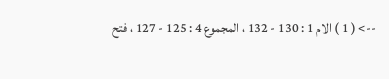--> ( 1 ) الام 1 : 130 - 132 ، المجموع 4 : 125 - 127 ، فتح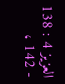العزيز 4 : 138 - 142 ،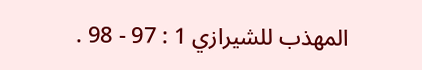المهذب للشيرازي 1 : 97 - 98 .